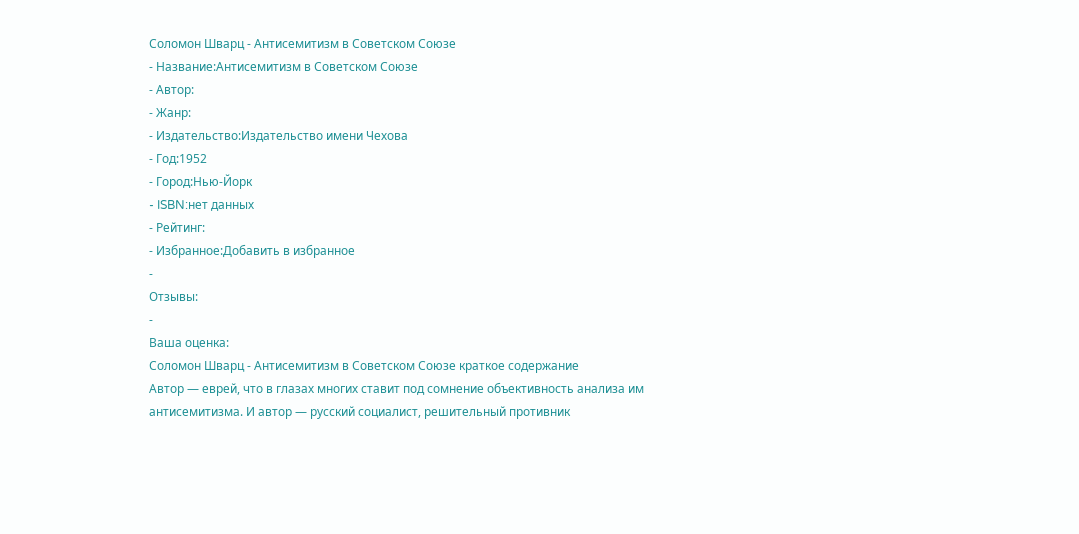Соломон Шварц - Антисемитизм в Советском Союзе
- Название:Антисемитизм в Советском Союзе
- Автор:
- Жанр:
- Издательство:Издательство имени Чехова
- Год:1952
- Город:Нью-Йорк
- ISBN:нет данных
- Рейтинг:
- Избранное:Добавить в избранное
-
Отзывы:
-
Ваша оценка:
Соломон Шварц - Антисемитизм в Советском Союзе краткое содержание
Автор — еврей, что в глазах многих ставит под сомнение объективность анализа им антисемитизма. И автор — русский социалист, решительный противник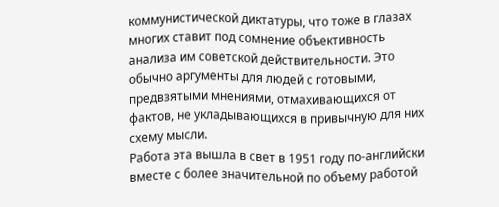коммунистической диктатуры, что тоже в глазах многих ставит под сомнение объективность анализа им советской действительности. Это обычно аргументы для людей с готовыми, предвзятыми мнениями, отмахивающихся от фактов, не укладывающихся в привычную для них схему мысли.
Работа эта вышла в свет в 1951 году по-английски вместе с более значительной по объему работой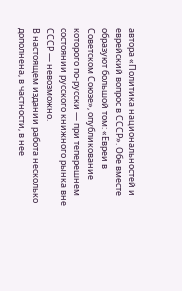автора «Политика национальностей и еврейский вопрос в СССР». Обе вместе образуют большой том: «Евреи в Советском Союзе», опубликование которого по-русски — при теперешнем состоянии русского книжного рынка вне СССР — невозможно.
В настоящем издании работа несколько дополнена, в частности, в нее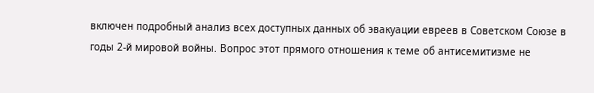включен подробный анализ всех доступных данных об эвакуации евреев в Советском Союзе в годы 2-й мировой войны. Вопрос этот прямого отношения к теме об антисемитизме не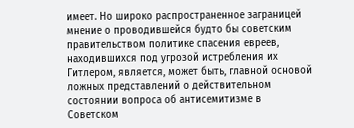имеет. Но широко распространенное заграницей мнение о проводившейся будто бы советским правительством политике спасения евреев, находившихся под угрозой истребления их Гитлером, является, может быть, главной основой ложных представлений о действительном состоянии вопроса об антисемитизме в Советском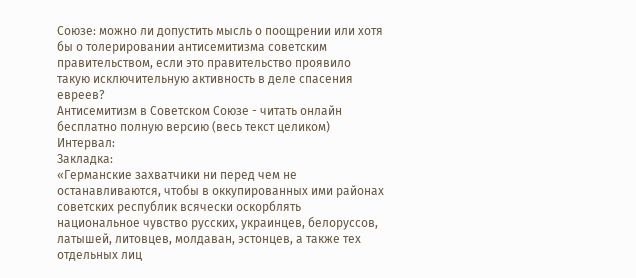Союзе: можно ли допустить мысль о поощрении или хотя бы о толерировании антисемитизма советским правительством, если это правительство проявило такую исключительную активность в деле спасения евреев?
Антисемитизм в Советском Союзе - читать онлайн бесплатно полную версию (весь текст целиком)
Интервал:
Закладка:
«Германские захватчики ни перед чем не останавливаются, чтобы в оккупированных ими районах советских республик всячески оскорблять национальное чувство русских, украинцев, белоруссов, латышей, литовцев, молдаван, эстонцев, а также тех отдельных лиц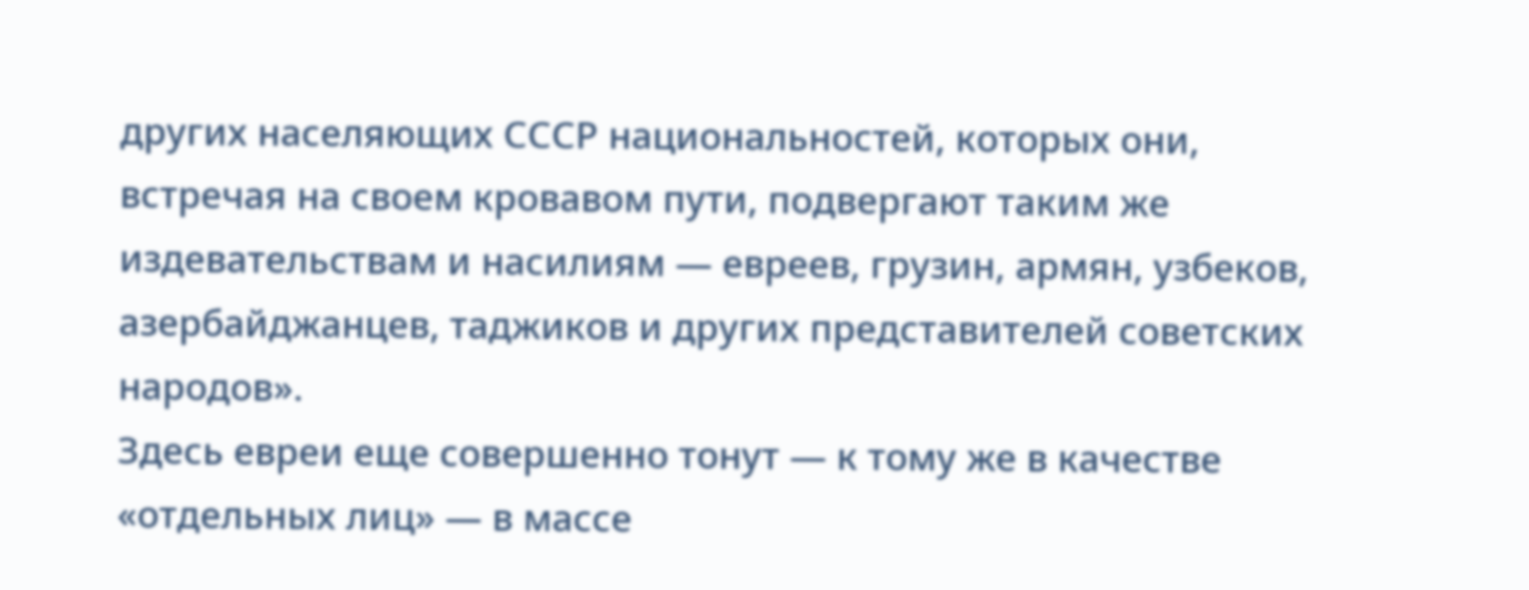других населяющих СССР национальностей, которых они, встречая на своем кровавом пути, подвергают таким же издевательствам и насилиям — евреев, грузин, армян, узбеков, азербайджанцев, таджиков и других представителей советских народов».
Здесь евреи еще совершенно тонут — к тому же в качестве «отдельных лиц» — в массе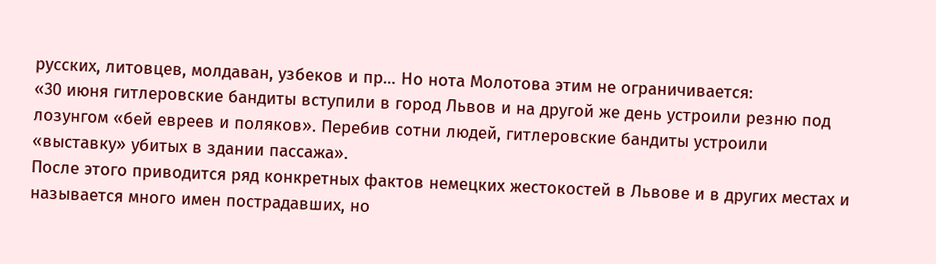русских, литовцев, молдаван, узбеков и пр… Но нота Молотова этим не ограничивается:
«30 июня гитлеровские бандиты вступили в город Львов и на другой же день устроили резню под лозунгом «бей евреев и поляков». Перебив сотни людей, гитлеровские бандиты устроили «выставку» убитых в здании пассажа».
После этого приводится ряд конкретных фактов немецких жестокостей в Львове и в других местах и называется много имен пострадавших, но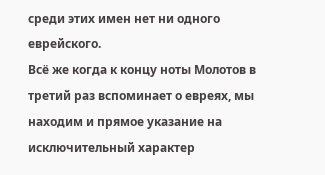среди этих имен нет ни одного еврейского.
Всё же когда к концу ноты Молотов в третий раз вспоминает о евреях, мы находим и прямое указание на исключительный характер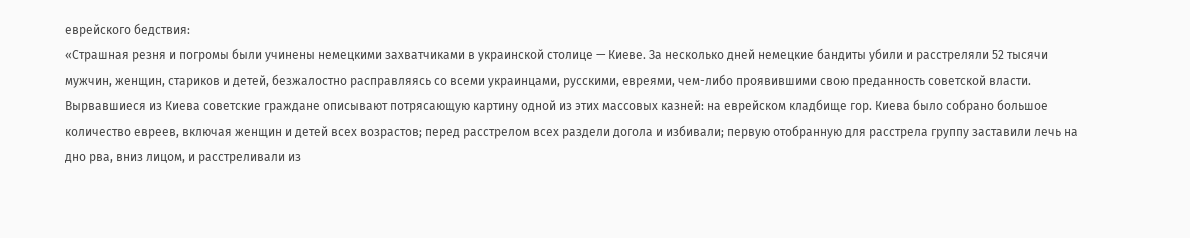еврейского бедствия:
«Страшная резня и погромы были учинены немецкими захватчиками в украинской столице — Киеве. За несколько дней немецкие бандиты убили и расстреляли 52 тысячи мужчин, женщин, стариков и детей, безжалостно расправляясь со всеми украинцами, русскими, евреями, чем-либо проявившими свою преданность советской власти. Вырвавшиеся из Киева советские граждане описывают потрясающую картину одной из этих массовых казней: на еврейском кладбище гор. Киева было собрано большое количество евреев, включая женщин и детей всех возрастов; перед расстрелом всех раздели догола и избивали; первую отобранную для расстрела группу заставили лечь на дно рва, вниз лицом, и расстреливали из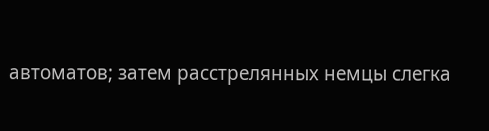автоматов; затем расстрелянных немцы слегка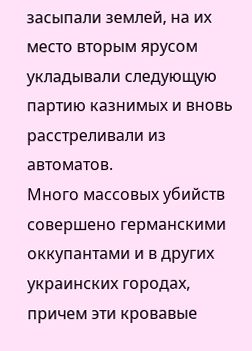засыпали землей, на их место вторым ярусом укладывали следующую партию казнимых и вновь расстреливали из автоматов.
Много массовых убийств совершено германскими оккупантами и в других украинских городах, причем эти кровавые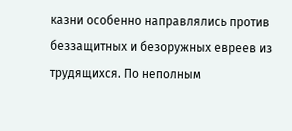казни особенно направлялись против беззащитных и безоружных евреев из трудящихся. По неполным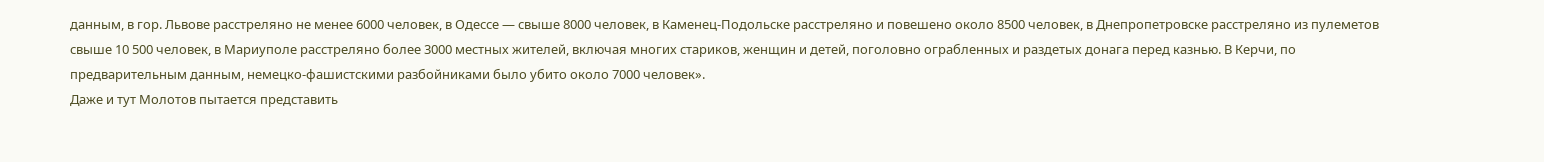данным, в гор. Львове расстреляно не менее 6000 человек, в Одессе — свыше 8000 человек, в Каменец-Подольске расстреляно и повешено около 8500 человек, в Днепропетровске расстреляно из пулеметов свыше 10 500 человек, в Мариуполе расстреляно более 3000 местных жителей, включая многих стариков, женщин и детей, поголовно ограбленных и раздетых донага перед казнью. В Керчи, по предварительным данным, немецко-фашистскими разбойниками было убито около 7000 человек».
Даже и тут Молотов пытается представить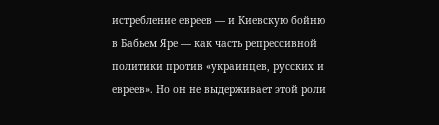истребление евреев — и Киевскую бойню в Бабьем Яре — как часть репрессивной политики против «украинцев, русских и евреев». Но он не выдерживает этой роли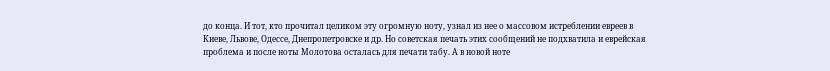до конца. И тот, кто прочитал целиком эту огромную ноту, узнал из нее о массовом истреблении евреев в Киеве, Львове, Одессе, Днепропетровске и др. Но советская печать этих сообщений не подхватила и еврейская проблема и после ноты Молотова осталась для печати табу. А в новой ноте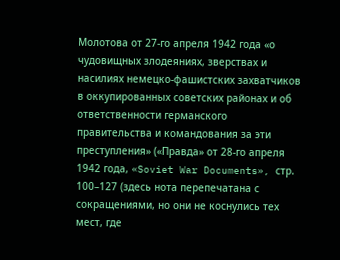Молотова от 27-го апреля 1942 года «о чудовищных злодеяниях, зверствах и насилиях немецко-фашистских захватчиков в оккупированных советских районах и об ответственности германского правительства и командования за эти преступления» («Правда» от 28-го апреля 1942 года, «Soviet War Documents», стр. 100–127 (здесь нота перепечатана с сокращениями, но они не коснулись тех мест, где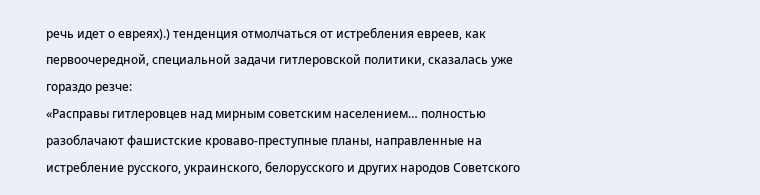речь идет о евреях).) тенденция отмолчаться от истребления евреев, как первоочередной, специальной задачи гитлеровской политики, сказалась уже гораздо резче:
«Расправы гитлеровцев над мирным советским населением… полностью разоблачают фашистские кроваво-преступные планы, направленные на истребление русского, украинского, белорусского и других народов Советского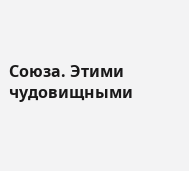Союза. Этими чудовищными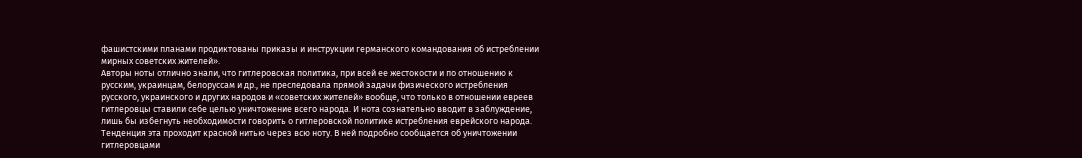фашистскими планами продиктованы приказы и инструкции германского командования об истреблении мирных советских жителей».
Авторы ноты отлично знали, что гитлеровская политика, при всей ее жестокости и по отношению к русским, украинцам, белоруссам и др., не преследовала прямой задачи физического истребления русского, украинского и других народов и «советских жителей» вообще, что только в отношении евреев гитлеровцы ставили себе целью уничтожение всего народа. И нота сознательно вводит в заблуждение, лишь бы избегнуть необходимости говорить о гитлеровской политике истребления еврейского народа. Тенденция эта проходит красной нитью через всю ноту. В ней подробно сообщается об уничтожении гитлеровцами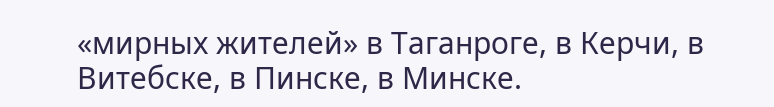«мирных жителей» в Таганроге, в Керчи, в Витебске, в Пинске, в Минске.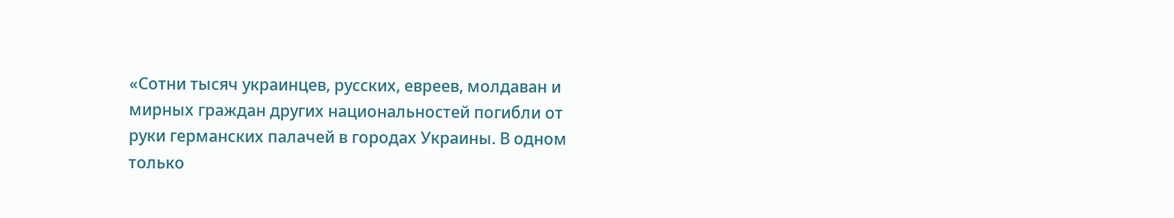«Сотни тысяч украинцев, русских, евреев, молдаван и мирных граждан других национальностей погибли от руки германских палачей в городах Украины. В одном только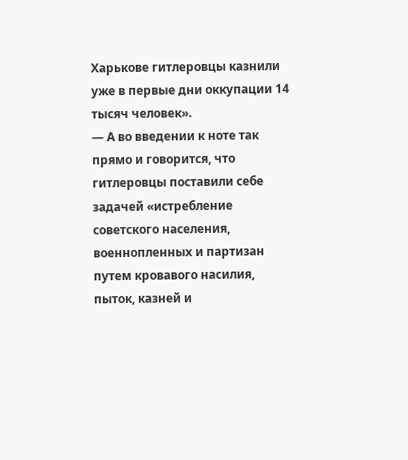Харькове гитлеровцы казнили уже в первые дни оккупации 14 тысяч человек».
— А во введении к ноте так прямо и говорится, что гитлеровцы поставили себе задачей «истребление советского населения, военнопленных и партизан путем кровавого насилия, пыток, казней и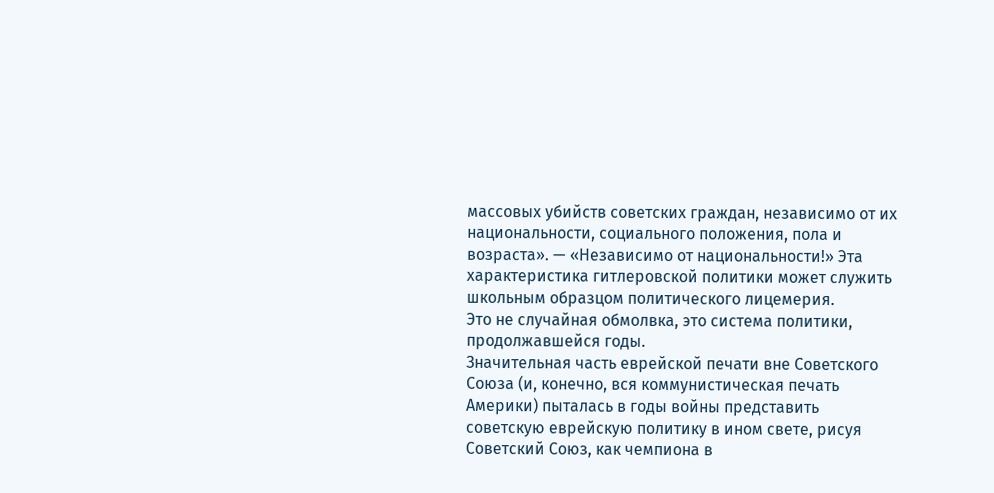массовых убийств советских граждан, независимо от их национальности, социального положения, пола и возраста». — «Независимо от национальности!» Эта характеристика гитлеровской политики может служить школьным образцом политического лицемерия.
Это не случайная обмолвка, это система политики, продолжавшейся годы.
Значительная часть еврейской печати вне Советского Союза (и, конечно, вся коммунистическая печать Америки) пыталась в годы войны представить советскую еврейскую политику в ином свете, рисуя Советский Союз, как чемпиона в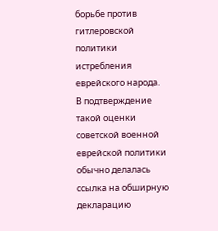борьбе против гитлеровской политики истребления еврейского народа.
В подтверждение такой оценки советской военной еврейской политики обычно делалась ссылка на обширную декларацию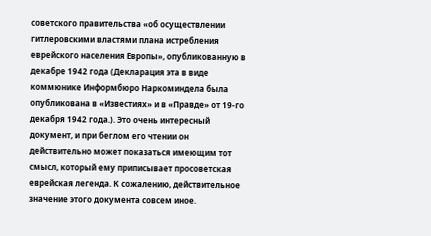советского правительства «об осуществлении гитлеровскими властями плана истребления еврейского населения Европы», опубликованную в декабре 1942 года (Декларация эта в виде коммюнике Информбюро Наркоминдела была опубликована в «Известиях» и в «Правде» от 19-го декабря 1942 года.). Это очень интересный документ, и при беглом его чтении он действительно может показаться имеющим тот смысл, который ему приписывает просоветская еврейская легенда. К сожалению, действительное значение этого документа совсем иное.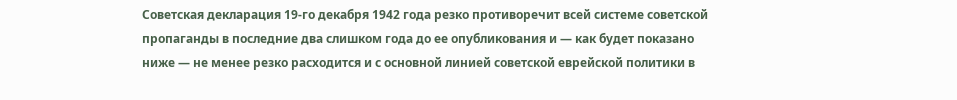Советская декларация 19-го декабря 1942 года резко противоречит всей системе советской пропаганды в последние два слишком года до ее опубликования и — как будет показано ниже — не менее резко расходится и с основной линией советской еврейской политики в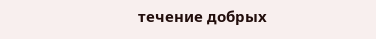течение добрых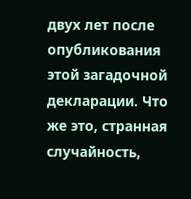двух лет после опубликования этой загадочной декларации. Что же это, странная случайность,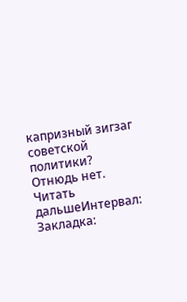капризный зигзаг советской политики? Отнюдь нет.
Читать дальшеИнтервал:
Закладка: